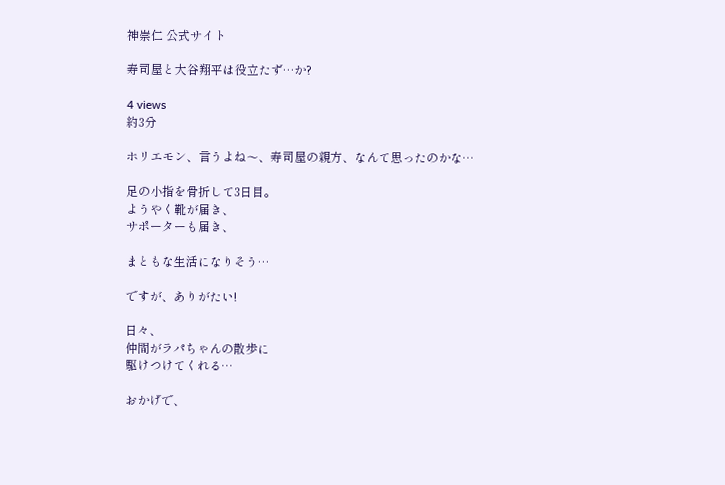神崇仁 公式サイト

寿司屋と大谷翔平は役立たず…か?

4 views
約3分

ホリエモン、言うよね〜、寿司屋の親方、なんて思ったのかな…

足の小指を骨折して3日目。
ようやく靴が届き、
サポーターも届き、

まともな生活になりそう…

ですが、ありがたい!

日々、
仲間がラパちゃんの散歩に
駆けつけてくれる…

おかげで、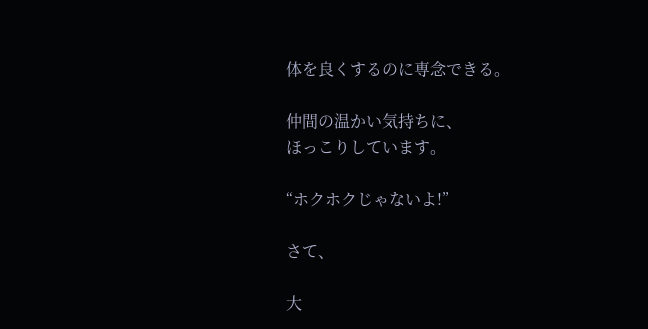体を良くするのに専念できる。

仲間の温かい気持ちに、
ほっこりしています。

“ホクホクじゃないよ!”

さて、

大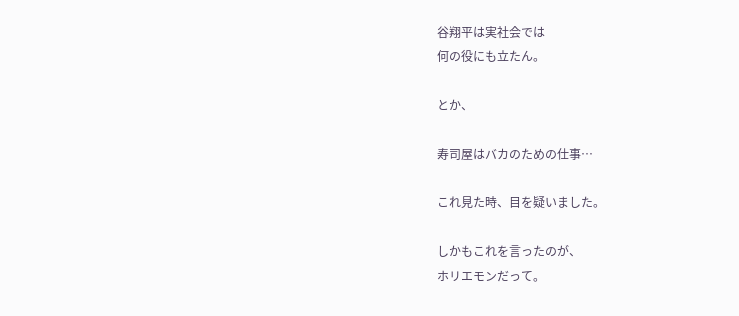谷翔平は実社会では
何の役にも立たん。

とか、

寿司屋はバカのための仕事…

これ見た時、目を疑いました。

しかもこれを言ったのが、
ホリエモンだって。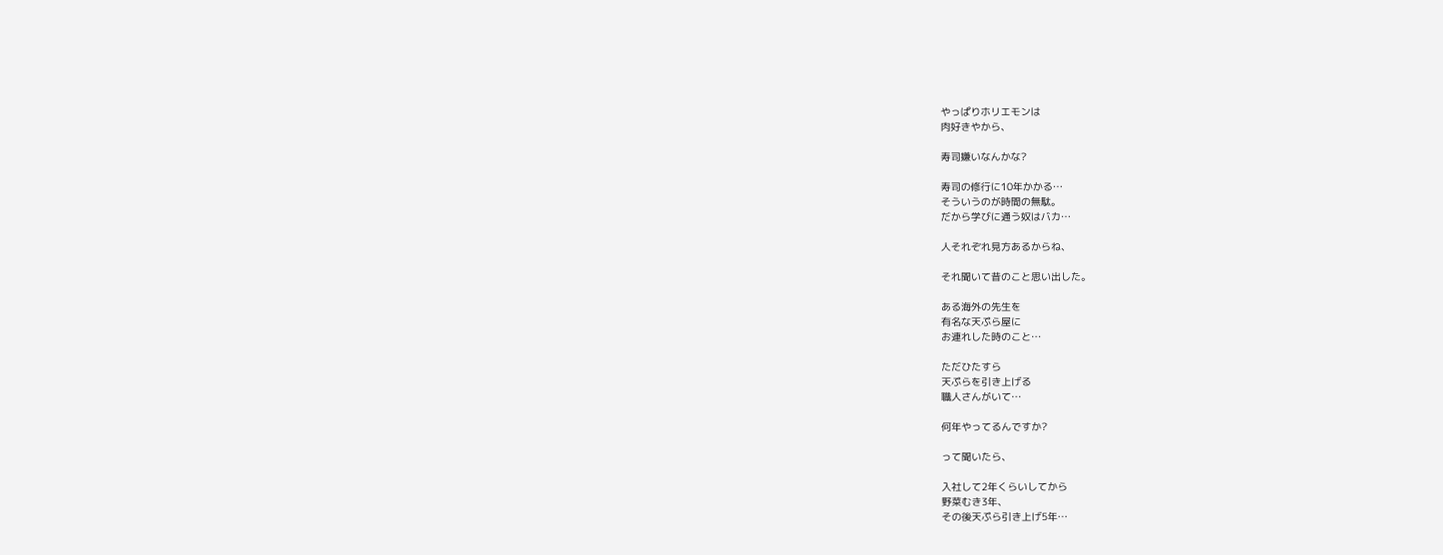やっぱりホリエモンは
肉好きやから、

寿司嫌いなんかな?

寿司の修行に10年かかる…
そういうのが時間の無駄。
だから学びに通う奴はバカ…

人それぞれ見方あるからね、

それ聞いて昔のこと思い出した。

ある海外の先生を
有名な天ぷら屋に
お連れした時のこと…

ただひたすら
天ぷらを引き上げる
職人さんがいて…

何年やってるんですか?

って聞いたら、

入社して2年くらいしてから
野菜むき3年、
その後天ぷら引き上げ5年…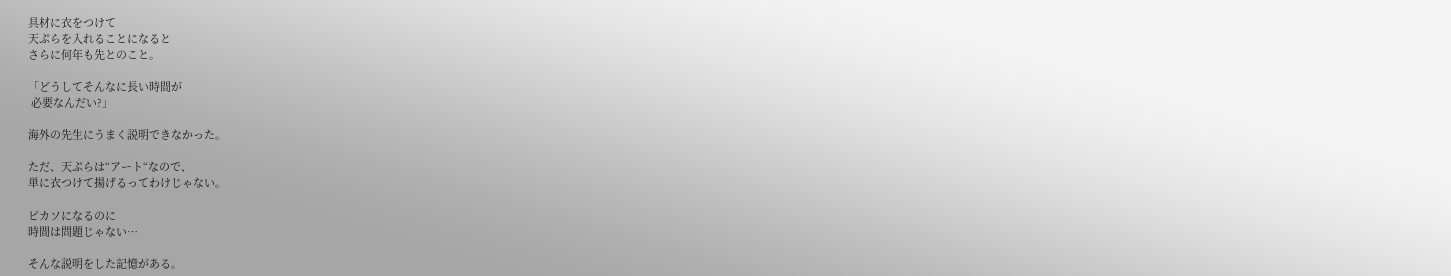具材に衣をつけて
天ぷらを入れることになると
さらに何年も先とのこと。

「どうしてそんなに長い時間が
 必要なんだい?」

海外の先生にうまく説明できなかった。

ただ、天ぷらは“アート“なので、
単に衣つけて揚げるってわけじゃない。

ピカソになるのに
時間は問題じゃない…

そんな説明をした記憶がある。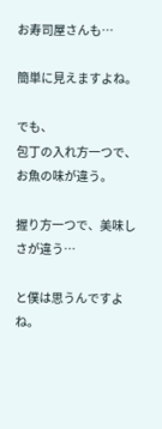お寿司屋さんも…

簡単に見えますよね。

でも、
包丁の入れ方一つで、お魚の味が違う。

握り方一つで、美味しさが違う…

と僕は思うんですよね。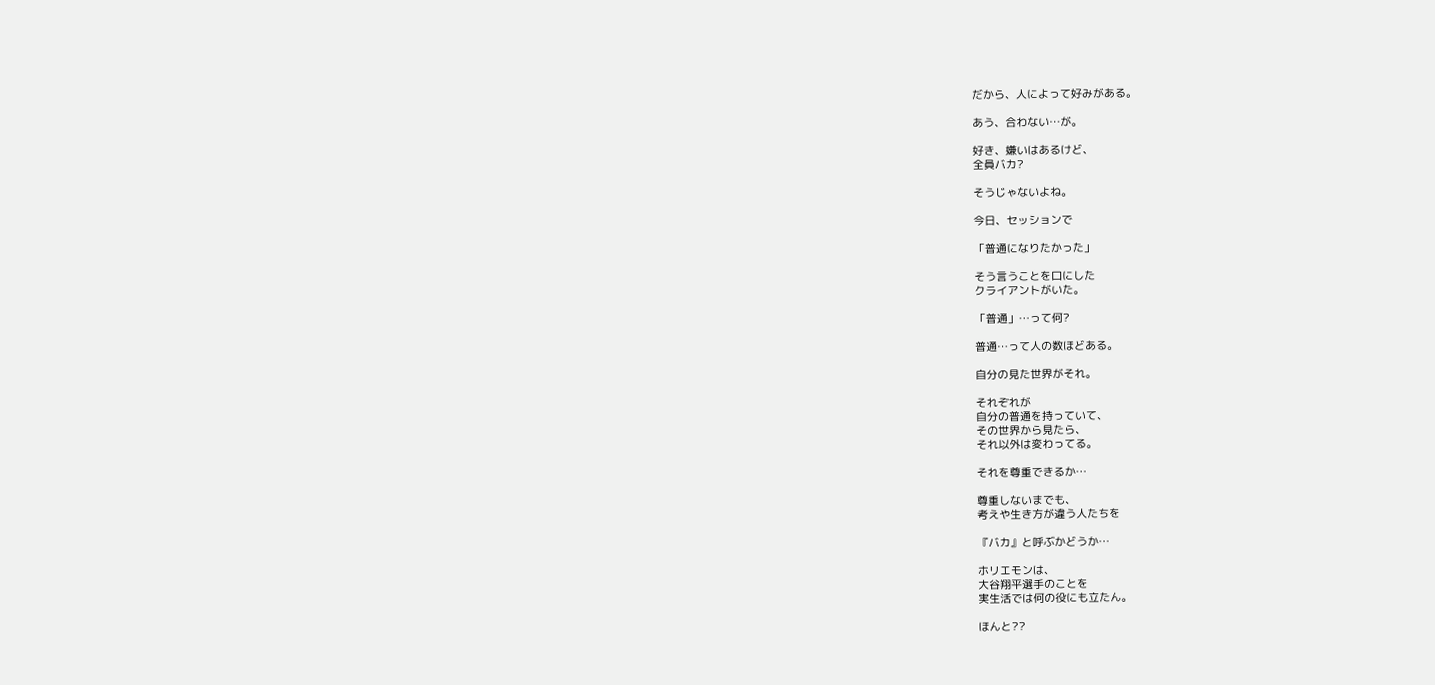だから、人によって好みがある。

あう、合わない…が。

好き、嫌いはあるけど、
全員バカ?

そうじゃないよね。

今日、セッションで

「普通になりたかった」

そう言うことを口にした
クライアントがいた。

「普通」…って何?

普通…って人の数ほどある。

自分の見た世界がそれ。

それぞれが
自分の普通を持っていて、
その世界から見たら、
それ以外は変わってる。

それを尊重できるか…

尊重しないまでも、
考えや生き方が違う人たちを

『バカ』と呼ぶかどうか…

ホリエモンは、
大谷翔平選手のことを
実生活では何の役にも立たん。

ほんと??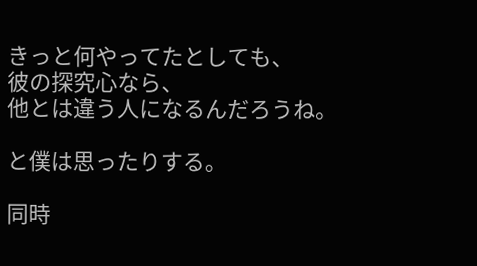きっと何やってたとしても、
彼の探究心なら、
他とは違う人になるんだろうね。

と僕は思ったりする。

同時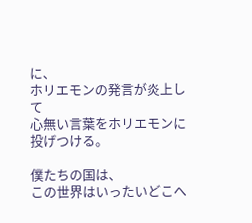に、
ホリエモンの発言が炎上して
心無い言葉をホリエモンに投げつける。

僕たちの国は、
この世界はいったいどこへ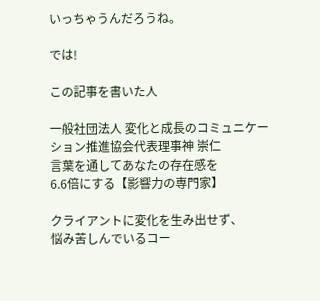いっちゃうんだろうね。

では!

この記事を書いた人

一般社団法人 変化と成長のコミュニケーション推進協会代表理事神 崇仁
言葉を通してあなたの存在感を
6.6倍にする【影響力の専門家】

クライアントに変化を生み出せず、
悩み苦しんでいるコー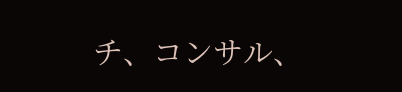チ、コンサル、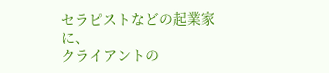セラピストなどの起業家に、
クライアントの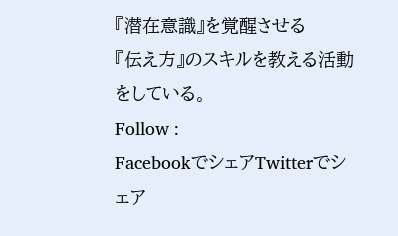『潜在意識』を覚醒させる
『伝え方』のスキルを教える活動をしている。
Follow :
FacebookでシェアTwitterでシェア